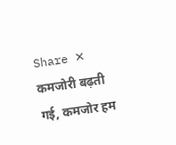Share ✕ कमजोरी बढ़ती गई, कमजोर हम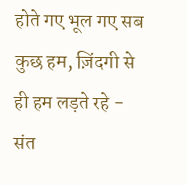होते गए भूल गए सब कुछ हम, ज़िंदगी से ही हम लड़ते रहे - संत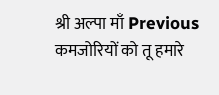श्री अल्पा माँ Previous कमजोरियों को तू हमारे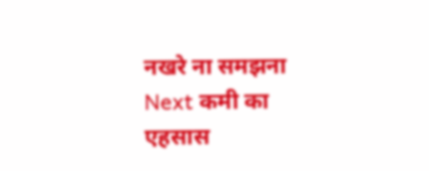नखरे ना समझना Next कमी का एहसास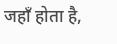जहाँ होता है,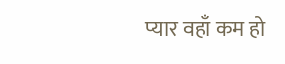प्यार वहाँ कम हो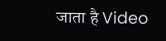जाता है Video